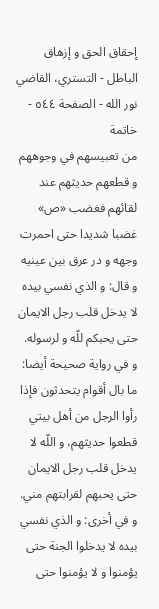إحقاق الحق و إزهاق الباطل - التستري، القاضي نور الله - الصفحة ٥٤٤ -         خاتمة
من تعبيسهم في وجوههم و قطعهم حديثهم عند لقائهم فغضب «ص» غضبا شديدا حتى احمرت وجهه و در عرق بين عينيه و قال: و الذي نفسي بيده لا يدخل قلب رجل الايمان حتى يحبكم للّه و لرسوله.
و في رواية صحيحة أيضا: ما بال أقوام يتحدثون فإذا رأوا الرجل من أهل بيتي قطعوا حديثهم، و اللّه لا يدخل قلب رجل الايمان حتى يحبهم لقرابتهم مني.
و في أخرى: و الذي نفسي بيده لا يدخلوا الجنة حتى يؤمنوا و لا يؤمنوا حتى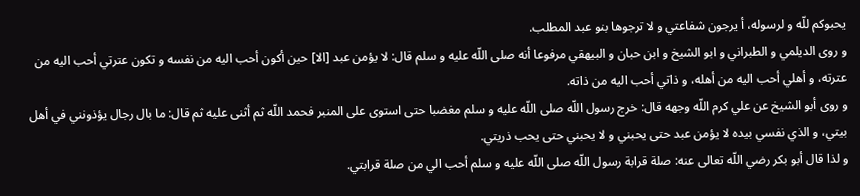يحبوكم للّه و لرسوله، أ يرجون شفاعتي و لا ترجوها بنو عبد المطلب.
و روى الديلمي و الطبراني و ابو الشيخ و ابن حبان و البيهقي مرفوعا أنه صلى اللّه عليه و سلم قال: لا يؤمن عبد [الا] حين أكون أحب اليه من نفسه و تكون عترتي أحب اليه من عترته، و أهلي أحب اليه من أهله، و ذاتي أحب اليه من ذاته.
و روى أبو الشيخ عن علي كرم اللّه وجهه قال: خرج رسول اللّه صلى اللّه عليه و سلم مغضبا حتى استوى على المنبر فحمد اللّه ثم أثنى عليه ثم قال: ما بال رجال يؤذونني في أهل بيتي، و الذي نفسي بيده لا يؤمن عبد حتى يحبني و لا يحبني حتى يحب ذريتي.
و لذا قال أبو بكر رضي اللّه تعالى عنه: صلة قرابة رسول اللّه صلى اللّه عليه و سلم أحب الي من صلة قرابتي.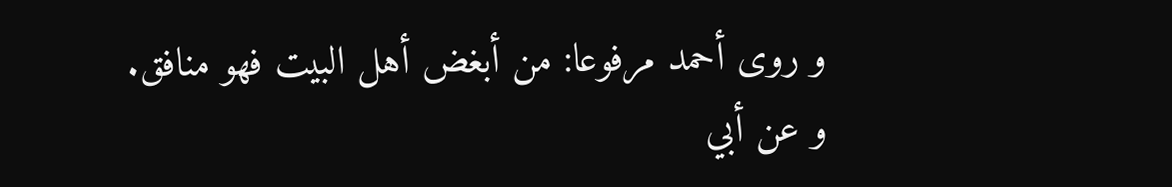و روى أحمد مرفوعا: من أبغض أهل البيت فهو منافق.
و عن أبي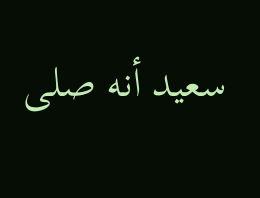سعيد أنه صلى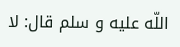اللّه عليه و سلم قال: لا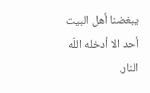يبغضنا أهل البيت أحد الا أدخله اللّه النار.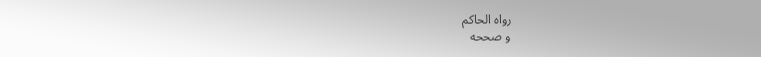رواه الحاكم
و صححه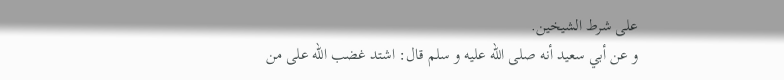على شرط الشيخين.
و عن أبي سعيد أنه صلى اللّه عليه و سلم قال: اشتد غضب اللّه على من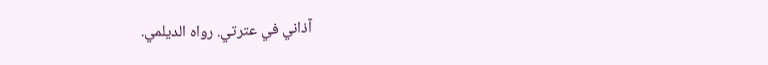آذاني في عترتي. رواه الديلمي.